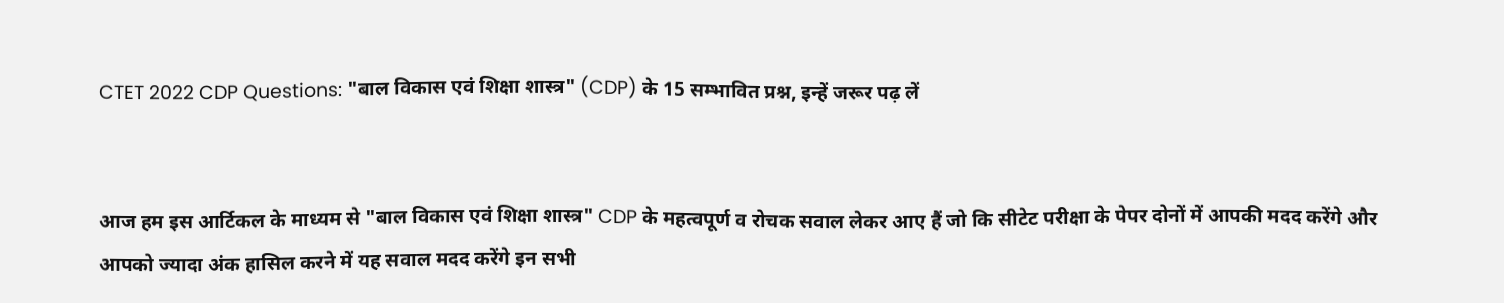CTET 2022 CDP Questions: "बाल विकास एवं शिक्षा शास्त्र" (CDP) के 15 सम्भावित प्रश्न, इन्हें जरूर पढ़ लें


आज हम इस आर्टिकल के माध्यम से "बाल विकास एवं शिक्षा शास्त्र" CDP के महत्वपूर्ण व रोचक सवाल लेकर आए हैं जो कि सीटेट परीक्षा के पेपर दोनों में आपकी मदद करेंगे और आपको ज्यादा अंक हासिल करने में यह सवाल मदद करेंगे इन सभी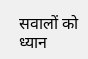सवालों को ध्यान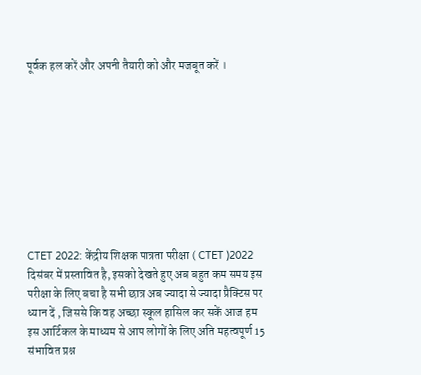पूर्वक हल करें और अपनी तैयारी को और मजबूत करें ।









CTET 2022: केंद्रीय शिक्षक पात्रता परीक्षा ( CTET )2022 दिसंबर में प्रस्तावित है, इसको देखते हुए अब बहुत कम समय इस परीक्षा के लिए बचा है सभी छात्र अब ज्यादा से ज्यादा प्रैक्टिस पर ध्यान दें , जिससे कि वह अच्छा स्कूल हासिल कर सकें आज हम इस आर्टिकल के माध्यम से आप लोगों के लिए अति महत्वपूर्ण 15 संभावित प्रश्न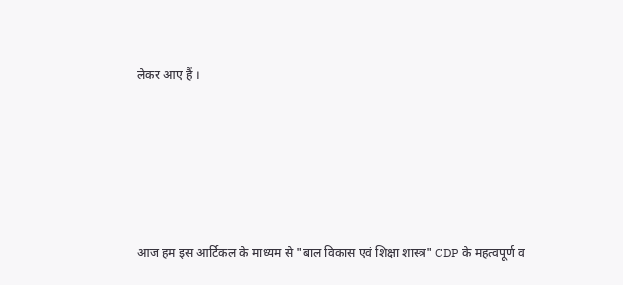लेकर आए हैं ।





आज हम इस आर्टिकल के माध्यम से "बाल विकास एवं शिक्षा शास्त्र" CDP के महत्वपूर्ण व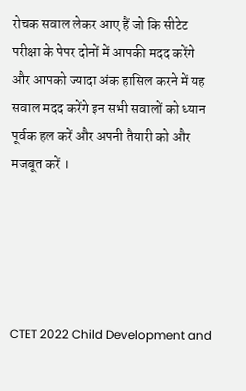रोचक सवाल लेकर आए हैं जो कि सीटेट परीक्षा के पेपर दोनों में आपकी मदद करेंगे और आपको ज्यादा अंक हासिल करने में यह सवाल मदद करेंगे इन सभी सवालों को ध्यान पूर्वक हल करें और अपनी तैयारी को और मजबूत करें ।





CTET 2022 Child Development and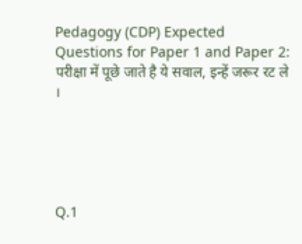Pedagogy (CDP) Expected Questions for Paper 1 and Paper 2: परीक्षा में पूछे जाते है ये सवाल, इन्हें जरूर रट ले ।





Q.1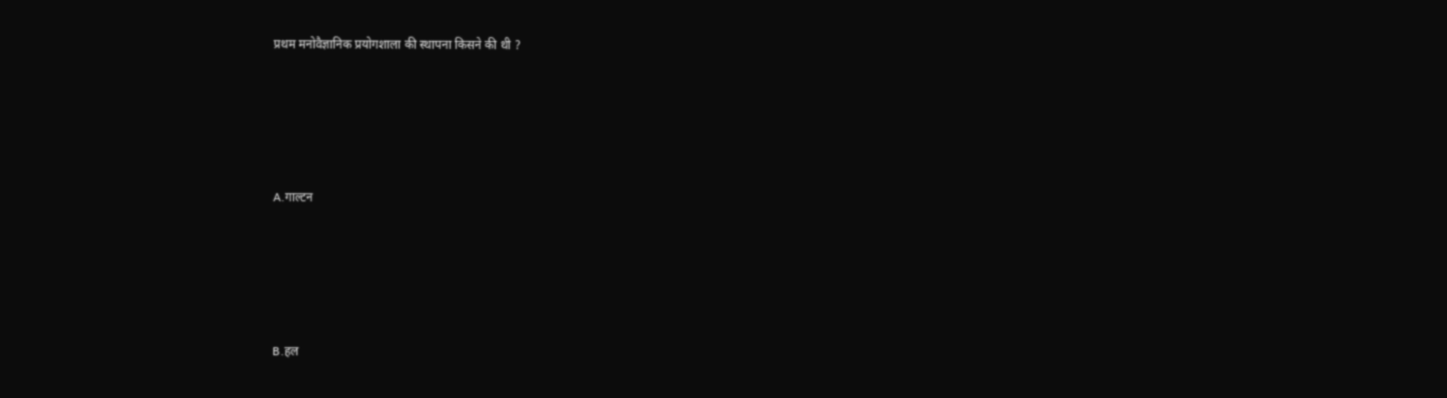प्रथम मनोवैज्ञानिक प्रयोगशाला की स्थापना किसने की थी ?





A.गाल्टन





B.हल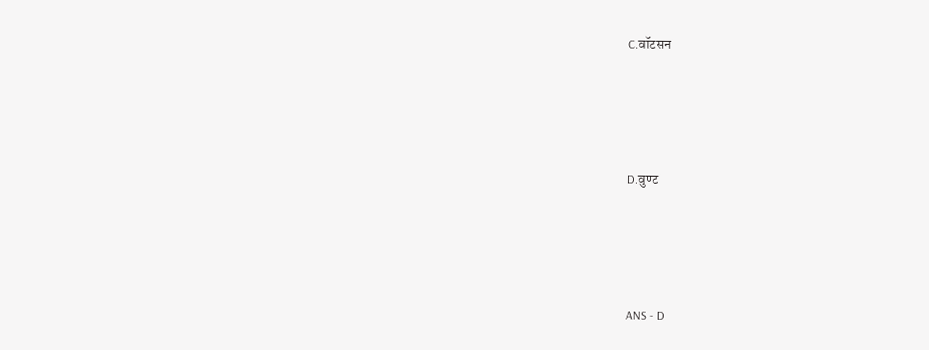C.वॉटसन





D.वुण्ट





ANS - D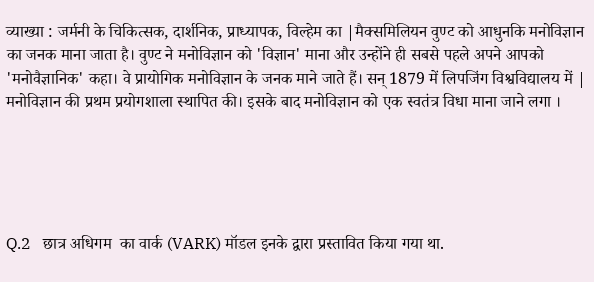व्याख्या : जर्मनी के चिकित्सक, दार्शनिक, प्राध्यापक, विल्हेम का |मैक्समिलियन वुण्ट को आधुनकि मनोविज्ञान का जनक माना जाता है। वुण्ट ने मनोविज्ञान को 'विज्ञान' माना और उन्होंने ही सबसे पहले अपने आपको 'मनोवैज्ञानिक' कहा। वे प्रायोगिक मनोविज्ञान के जनक माने जाते हैं। सन् 1879 में लिपजिंग विश्वविद्यालय में | मनोविज्ञान की प्रथम प्रयोगशाला स्थापित की। इसके बाद मनोविज्ञान को एक स्वतंत्र विधा माना जाने लगा ।





Q.2   छात्र अधिगम  का वार्क (VARK) मॉडल इनके द्वारा प्रस्तावित किया गया था.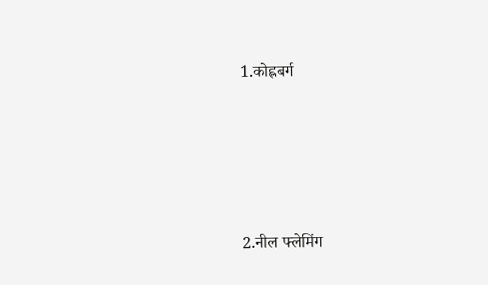1.कोह्लबर्ग





2.नील फ्लेमिंग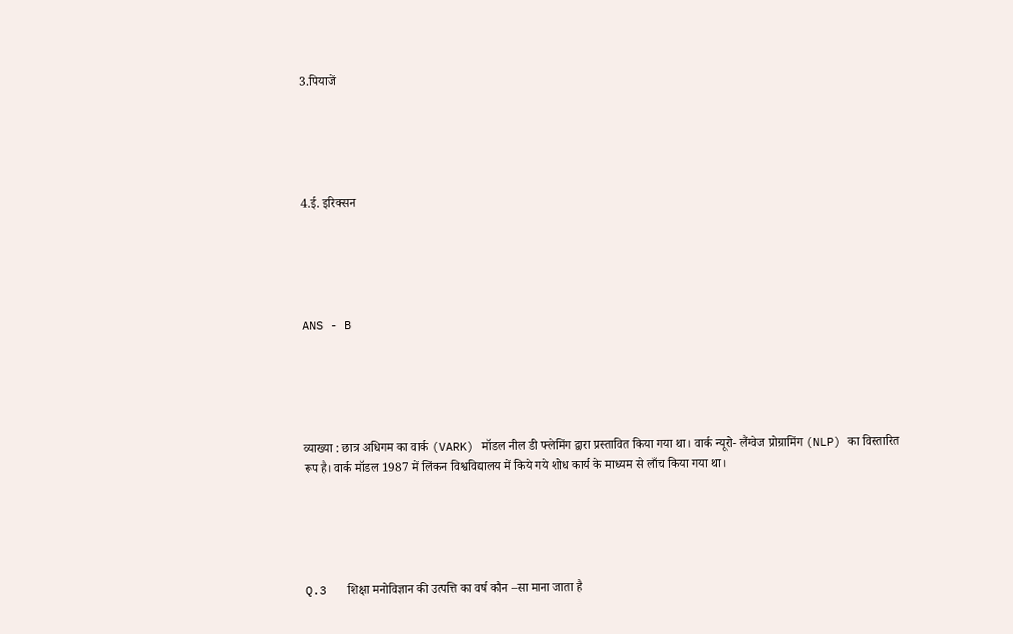3.पियाजें





4.ई. इरिक्सन





ANS - B





व्याख्या : छात्र अधिगम का वार्क (VARK) मॉडल नील डी फ्लेमिंग द्वारा प्रस्तावित किया गया था। वार्क न्यूरो- लैंग्वेज प्रोग्रामिंग (NLP) का विस्तारित रूप है। वार्क मॉडल 1987 में लिंकन विश्वविद्यालय में किये गये शोध कार्य के माध्यम से लाँच किया गया था।





Q.3   शिक्षा मनोविज्ञान की उत्पत्ति का वर्ष कौन –सा माना जाता है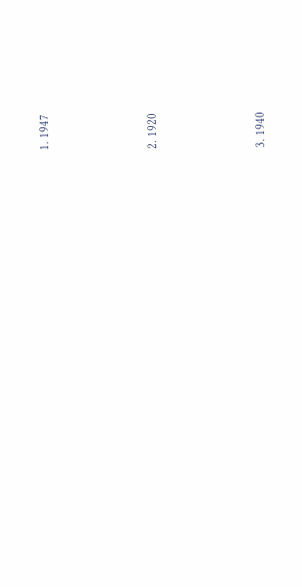1. 1947





2. 1920





3. 1940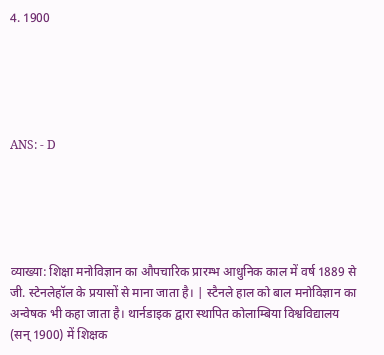4. 1900





ANS: - D





व्याख्या: शिक्षा मनोविज्ञान का औपचारिक प्रारम्भ आधुनिक काल में वर्ष 1889 से जी. स्टेनलेहॉल के प्रयासों से माना जाता है। | स्टैनले हाल को बाल मनोविज्ञान का अन्वेषक भी कहा जाता है। थार्नडाइक द्वारा स्थापित कोलाम्बिया विश्वविद्यालय (सन् 1900) में शिक्षक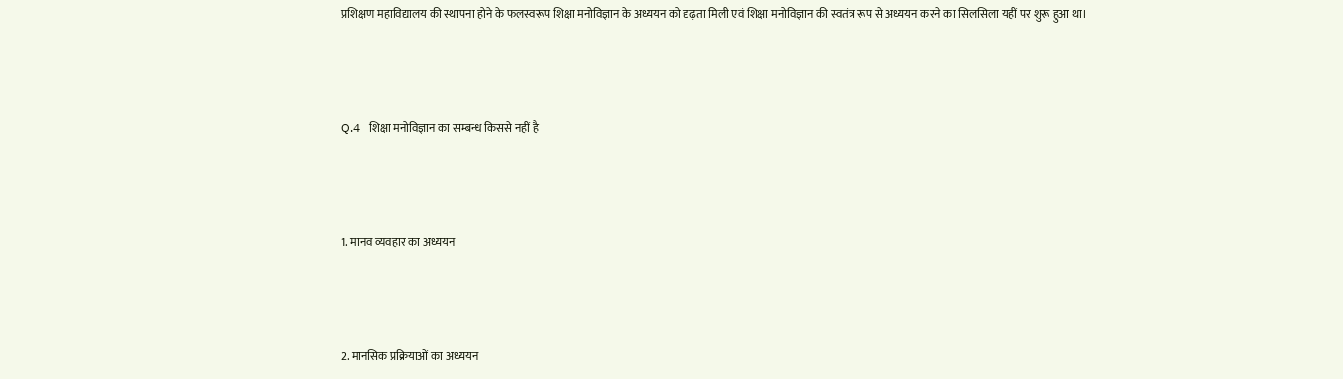प्रशिक्षण महाविद्यालय की स्थापना होने के फलस्वरूप शिक्षा मनोविज्ञान के अध्ययन को दृढ़ता मिली एवं शिक्षा मनोविज्ञान की स्वतंत्र रूप से अध्ययन करने का सिलसिला यहीं पर शुरू हुआ था।





Q.4   शिक्षा मनोविज्ञान का सम्बन्ध किससे नहीं है





1. मानव व्यवहार का अध्ययन





2. मानसिक प्रक्रियाओं का अध्ययन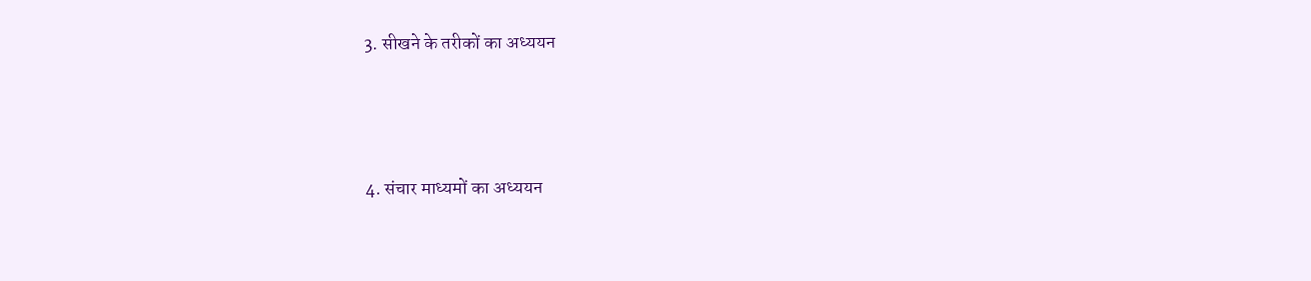3. सीखने के तरीकों का अध्ययन





4. संचार माध्यमों का अध्ययन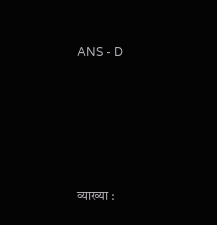ANS - D





व्याख्या :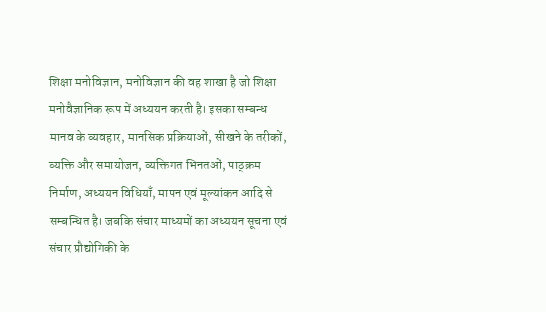शिक्षा मनोविज्ञान, मनोविज्ञान की वह शाखा है जो शिक्षा मनोवैज्ञानिक रूप में अध्ययन करती है। इसका सम्बन्ध मानव के व्यवहार, मानसिक प्रक्रियाओं, सीखने के तरीकों, व्यक्ति और समायोजन, व्यक्तिगत भिनतओं, पाठ्क्रम निर्माण, अध्ययन विधियाँ, मापन एवं मूल्यांकन आदि से सम्बन्धित है। जबकि संचार माध्यमों का अध्ययन सूचना एवं संचार प्रौद्योगिकी के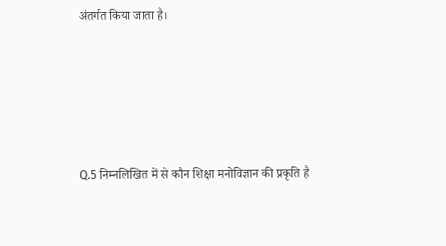अंतर्गत किया जाता है।





Q.5 निम्नलिखित में से कौन शिक्षा मनोविज्ञान की प्रकृति है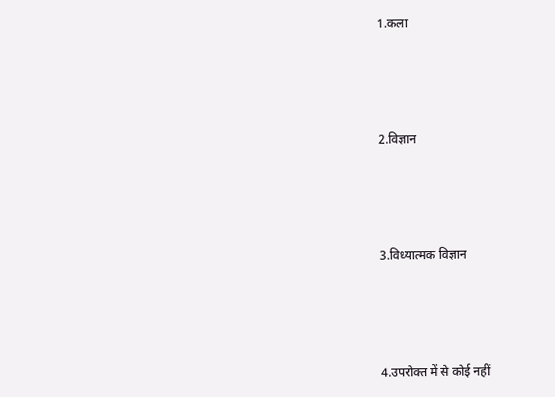1.कला





2.विज्ञान





3.विध्यात्मक विज्ञान





4.उपरोक्त में से कोई नहीं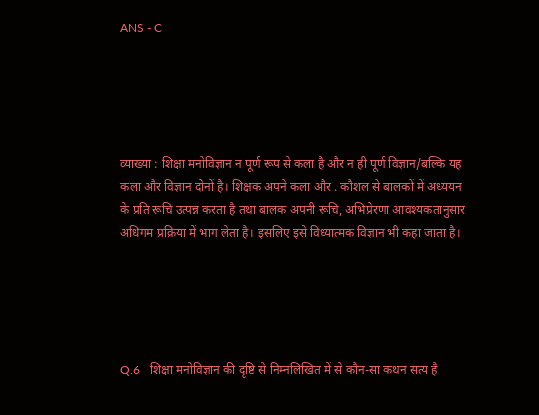ANS - C





व्याख्या : शिक्षा मनोविज्ञान न पूर्ण रूप से कला है और न ही पूर्ण विज्ञान/बल्कि यह कला और विज्ञान दोनों है। शिक्षक अपने कला और . कौशल से बालकों में अध्ययन के प्रति रूचि उत्पन्न करता है तथा बालक अपनी रूचि, अभिप्रेरणा आवश्यकतानुसार अधिगम प्रक्रिया में भाग लेता है। इसलिए इसे विध्यात्मक विज्ञान भी कहा जाता है।





Q.6   शिक्षा मनोविज्ञान की दृष्टि से निम्नलिखित में से कौन-सा कथन सत्य है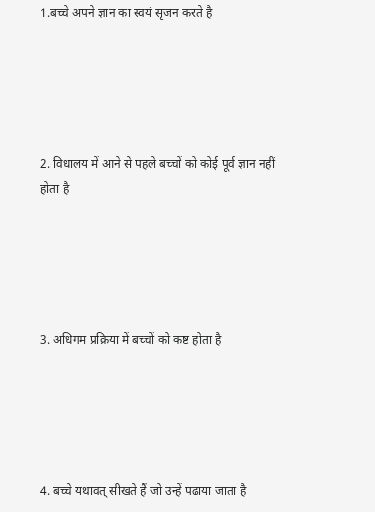1.बच्चे अपने ज्ञान का स्वयं सृजन करते है





2. विधालय में आने से पहले बच्चों को कोई पूर्व ज्ञान नहीं होता है





3. अधिगम प्रक्रिया में बच्चों को कष्ट होता है





4. बच्चे यथावत् सीखते हैं जो उन्हें पढाया जाता है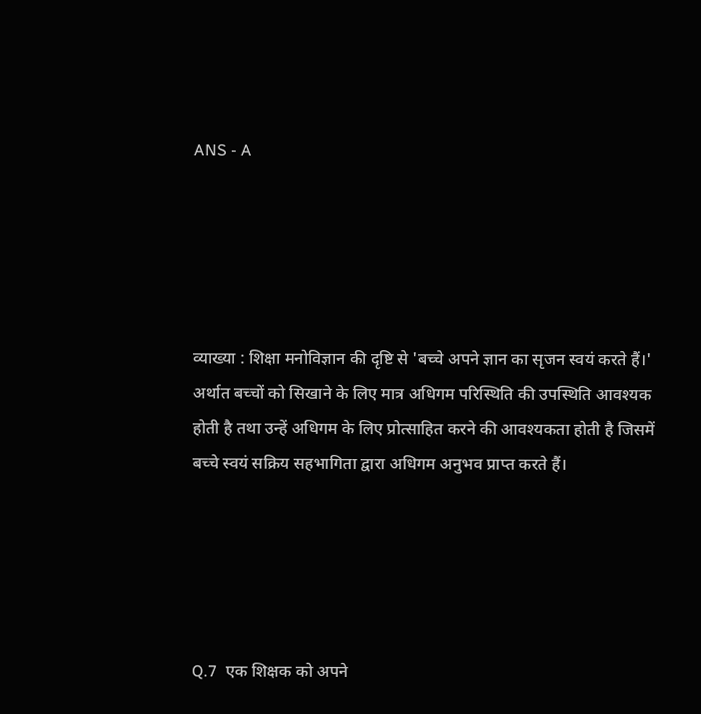ANS - A





व्याख्या : शिक्षा मनोविज्ञान की दृष्टि से 'बच्चे अपने ज्ञान का सृजन स्वयं करते हैं।' अर्थात बच्चों को सिखाने के लिए मात्र अधिगम परिस्थिति की उपस्थिति आवश्यक होती है तथा उन्हें अधिगम के लिए प्रोत्साहित करने की आवश्यकता होती है जिसमें बच्चे स्वयं सक्रिय सहभागिता द्वारा अधिगम अनुभव प्राप्त करते हैं।





Q.7  एक शिक्षक को अपने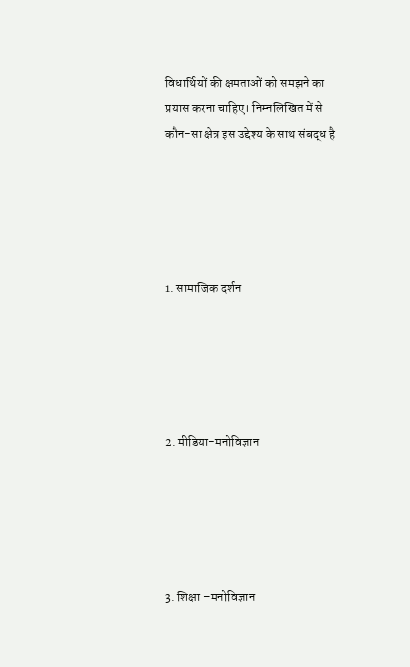विधार्थियों की क्षमताओं को समझने का प्रयास करना चाहिए। निम्नलिखित में से कौन-सा क्षेत्र इस उद्देश्य के साथ संबद्ध है





1. सामाजिक दर्शन





2. मीडिया-मनोविज्ञान





3. शिक्षा –मनोविज्ञान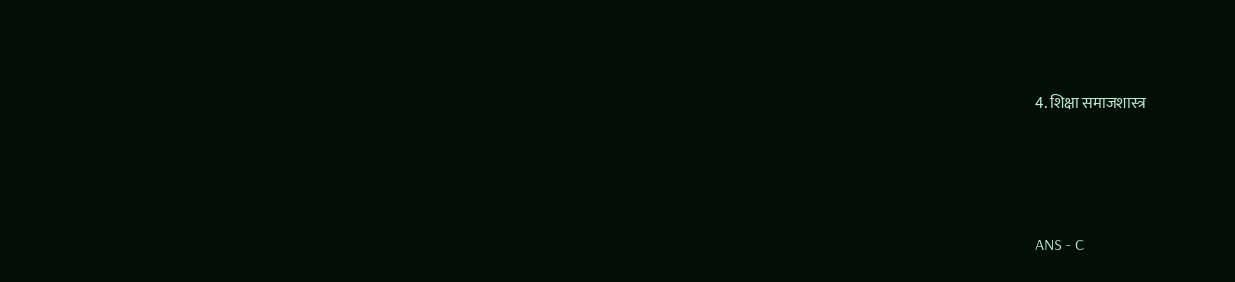4. शिक्षा समाजशास्त्र





ANS - C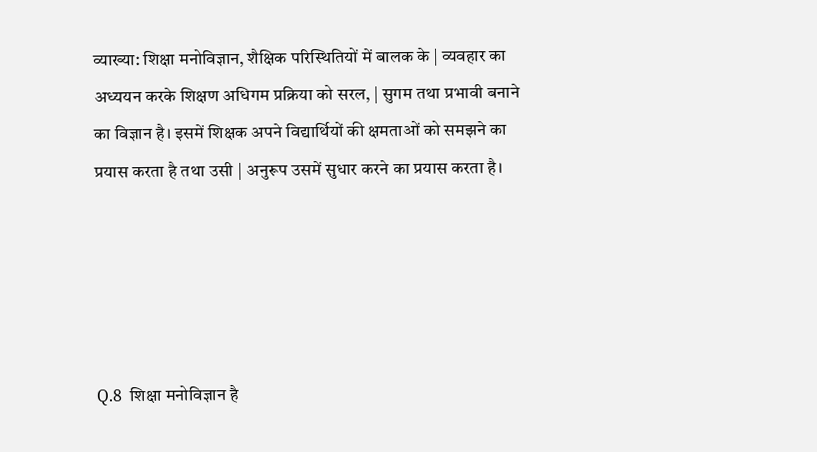व्याख्या: शिक्षा मनोविज्ञान, शैक्षिक परिस्थितियों में बालक के | व्यवहार का अध्ययन करके शिक्षण अधिगम प्रक्रिया को सरल, | सुगम तथा प्रभावी बनाने का विज्ञान है। इसमें शिक्षक अपने विद्यार्थियों की क्षमताओं को समझने का प्रयास करता है तथा उसी | अनुरूप उसमें सुधार करने का प्रयास करता है।





Q.8  शिक्षा मनोविज्ञान है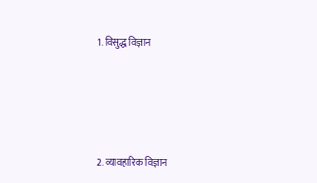1. विसुद्ध विज्ञान





2. व्यावहारिक विज्ञान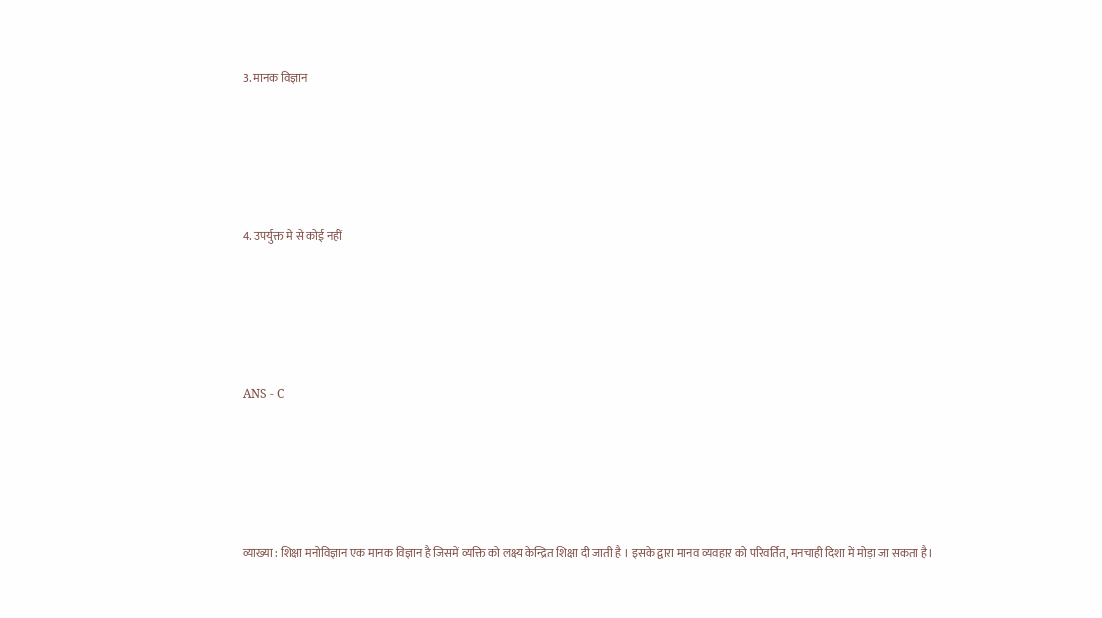3. मानक विज्ञान





4. उपर्युक्त मे से कोई नहीं





ANS - C





व्याख्या : शिक्षा मनोविज्ञान एक मानक विज्ञान है जिसमें व्यक्ति को लक्ष्य केन्द्रित शिक्षा दी जाती है । इसके द्वारा मानव व्यवहार को परिवर्तित, मनचाही दिशा में मोड़ा जा सकता है।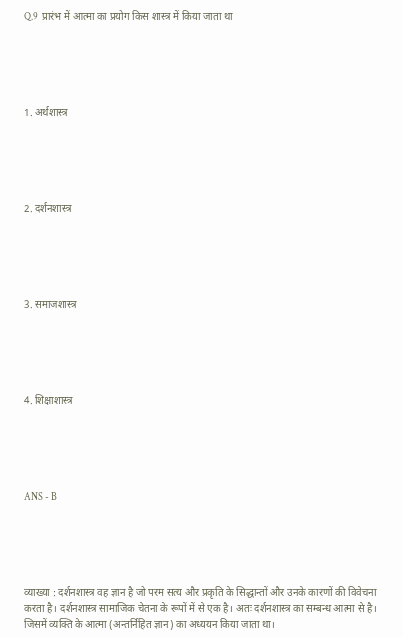Q.9  प्रारंभ में आत्मा का प्रयोग किस शास्त्र में किया जाता था





1. अर्थशास्त्र





2. दर्शनशास्त्र





3. समाजशास्त्र





4. शिक्षाशास्त्र





ANS - B





व्याख्या : दर्शनशास्त्र वह ज्ञान है जो परम सत्य और प्रकृति के सिद्धान्तों और उनके कारणों की विवेचना करता है। दर्शनशास्त्र सामाजिक चेतना के रूपों में से एक है। अतः दर्शनशास्त्र का सम्बन्ध आत्मा से है। जिसमें व्यक्ति के आत्मा (अन्तर्निहित ज्ञान) का अध्ययन किया जाता था।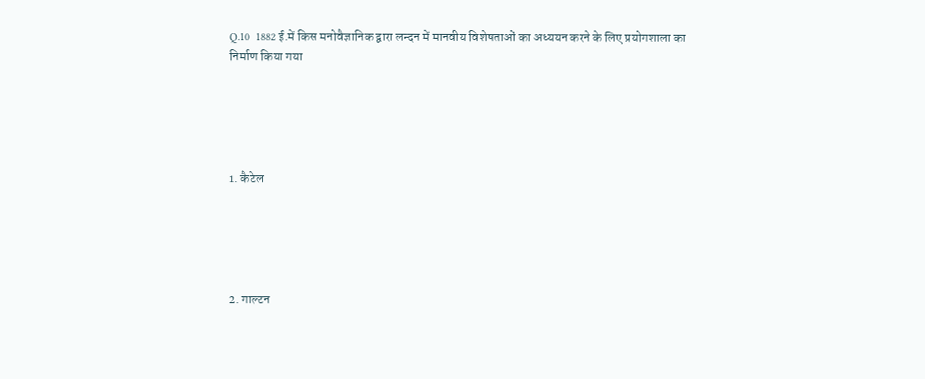Q.10  1882 ई.में किस मनोवैज्ञानिक द्वारा लन्दन में मानवीय विशेषताओं का अध्ययन करने के लिए प्रयोगशाला का निर्माण किया गया





1. कैटेल





2. गाल्टन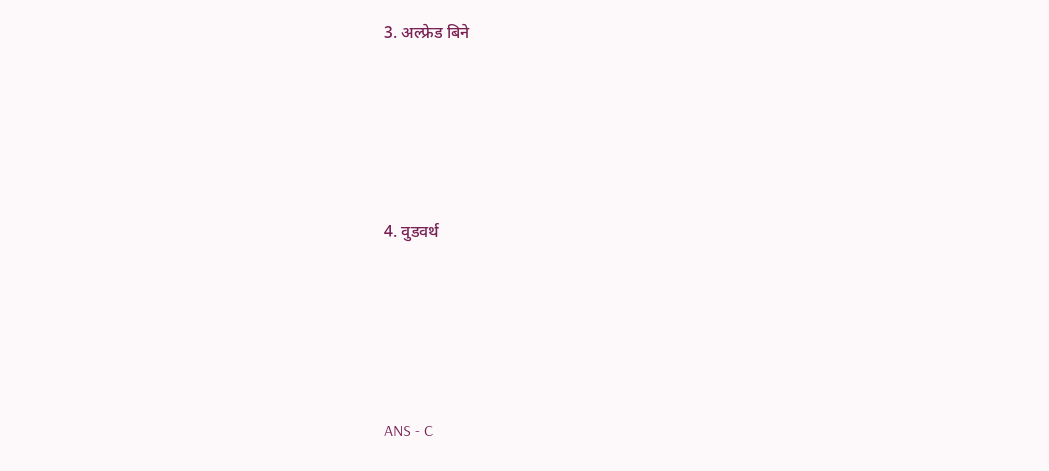3. अल्फ्रेड बिने





4. वुडवर्थ





ANS - C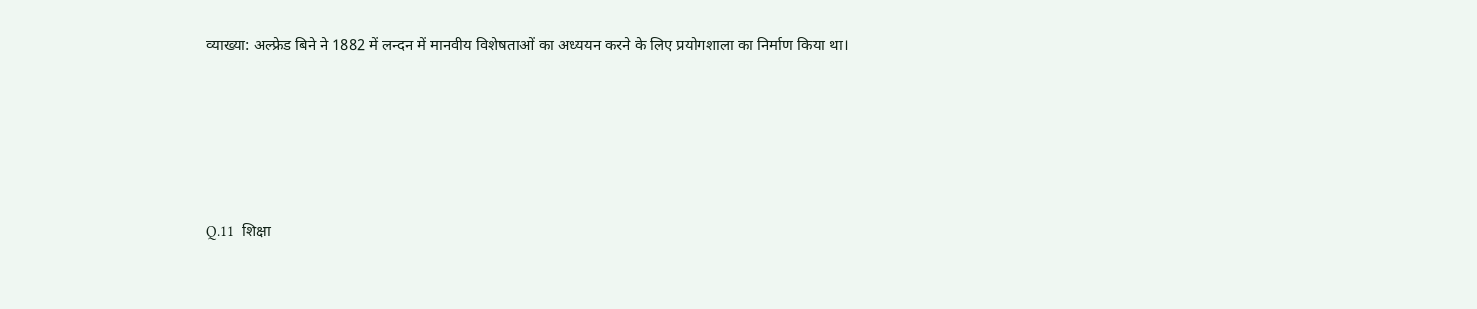व्याख्या: अल्फ्रेड बिने ने 1882 में लन्दन में मानवीय विशेषताओं का अध्ययन करने के लिए प्रयोगशाला का निर्माण किया था।





Q.11  शिक्षा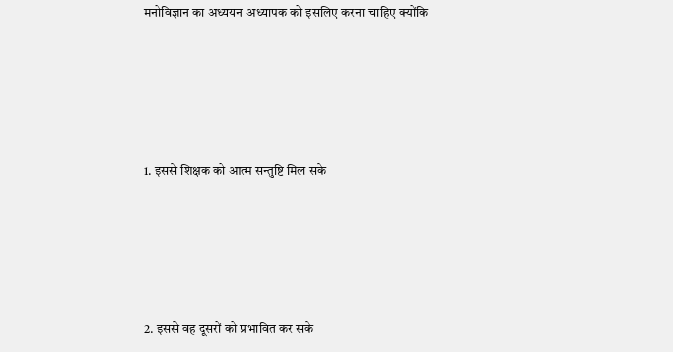मनोविज्ञान का अध्ययन अध्यापक को इसलिए करना चाहिए क्योंकि





1. इससे शिक्षक को आत्म सन्तुष्टि मिल सके





2. इससे वह दूसरों को प्रभावित कर सके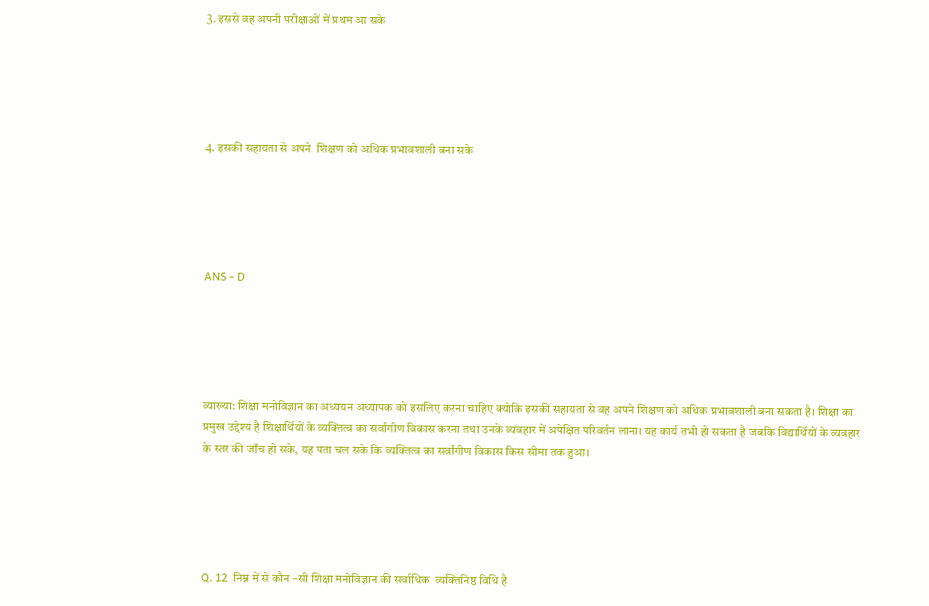3. इससे वह अपनी परीक्षाओं में प्रथम आ सके





4. इसकी सहायता से अपने  शिक्षण को अधिक प्रभावशाली बना सके





ANS - D





व्याख्या: शिक्षा मनोविज्ञान का अध्ययन अध्यापक को इसलिए करना चाहिए क्योकि इसकी सहायता से वह अपने शिक्षण को अधिक प्रभावशाली बना सकता है। शिक्षा का प्रमुख उद्देश्य है शिक्षार्थियों के व्यक्तित्व का सर्वांगीण विकास करना तथा उनके व्यवहार में अपेक्षित परिवर्तन लाना। यह कार्य तभी हो सकता है जबकि विद्यार्थियों के व्यवहार के स्तर की जाँच हो सके, यह पता चल सके कि व्यक्तित्व का सर्वांगीण विकास किस सीमा तक हुआ।





Q. 12  निम्न में से कौन –सी शिक्षा मनोविज्ञान की सर्वाधिक  व्यक्तिनिष्ठ विधि है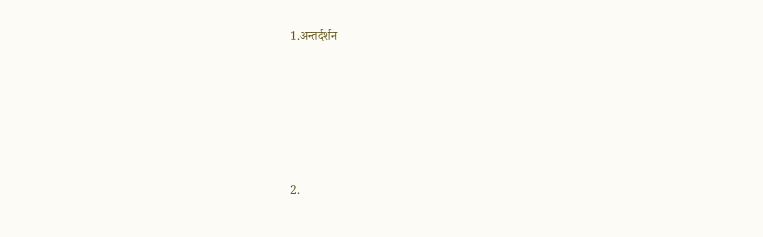1.अन्तर्दर्शन





2.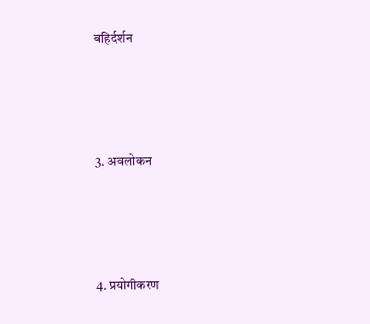बहिर्दर्शन





3. अवलोकन





4. प्रयोगीकरण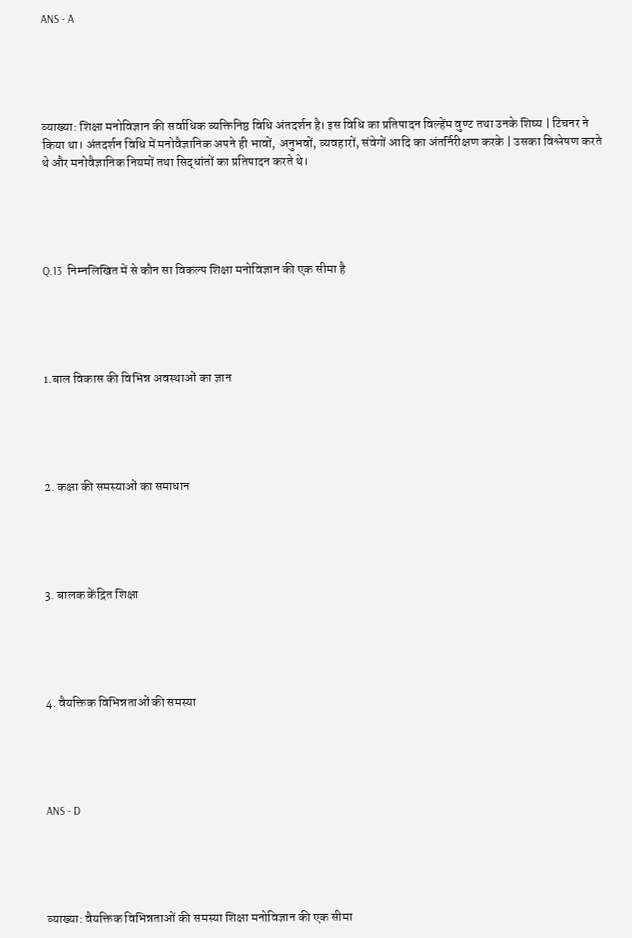ANS - A





व्याख्या: शिक्षा मनोविज्ञान की सर्वाधिक व्यक्तिनिष्ठ विधि अंतदर्शन है। इस विधि का प्रतिपादन विल्हेंम वुण्ट तथा उनके शिष्य | टिचनर ने किया था। अंतदर्शन विधि में मनोवैज्ञानिक अपने ही भावों, अनुभवों, व्यवहारों, संवेगों आदि का अंतर्निरीक्षण करके | उसका विश्लेषण करते थे और मनोवैज्ञानिक नियमों तथा सिद्धांतों का प्रतिपादन करते थे।





Q.13  निम्नलिखित में से कौन सा विकल्प शिक्षा मनोविज्ञान की एक सीमा है





1.बाल विकास की विभिन्न अवस्थाओं का ज्ञान





2. कक्षा की समस्याओं का समाधान





3. बालक केंद्रित शिक्षा





4. वैयक्तिक विभिन्नताओं की समस्या





ANS - D





व्याख्या: वैयक्तिक विभिन्नताओं की समस्या शिक्षा मनोविज्ञान की एक सीमा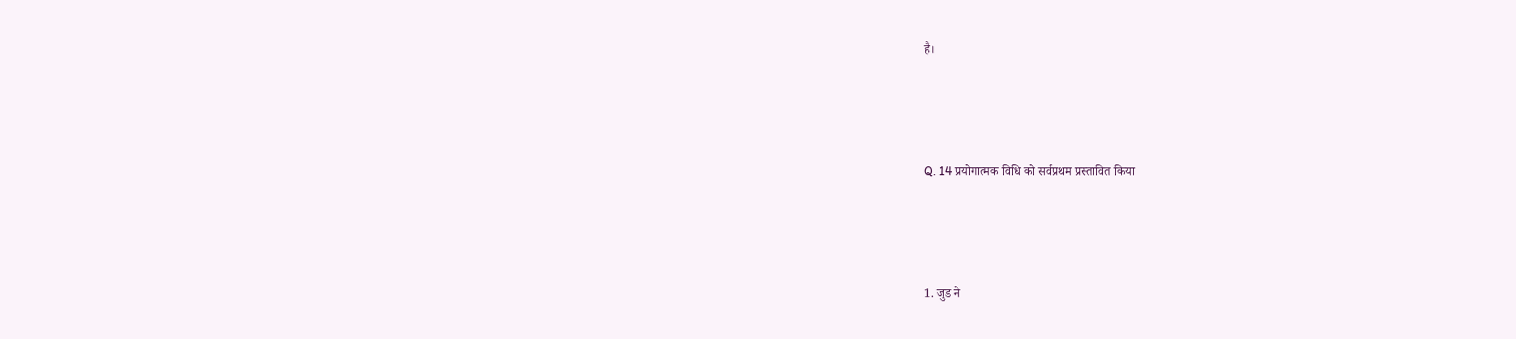है।





Q. 14 प्रयोगात्मक विधि को सर्वप्रथम प्रस्तावित किया





1. जुड ने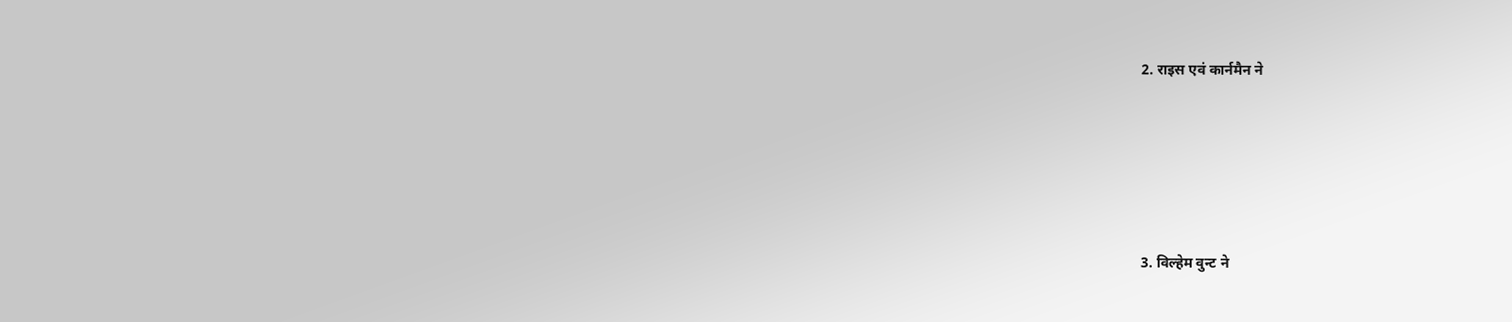2. राइस एवं कार्नमैन ने





3. विल्हेम वुन्ट ने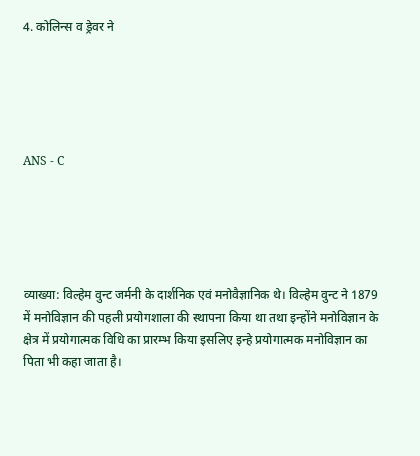4. कोलिन्स व ड्रेवर ने





ANS - C





व्याख्या: विल्हेम वुन्ट जर्मनी के दार्शनिक एवं मनोवैज्ञानिक थे। विल्हेम वुन्ट ने 1879 में मनोविज्ञान की पहली प्रयोगशाला की स्थापना किया था तथा इन्होंने मनोविज्ञान के क्षेत्र में प्रयोगात्मक विधि का प्रारम्भ किया इसलिए इन्हे प्रयोगात्मक मनोविज्ञान का पिता भी कहा जाता है।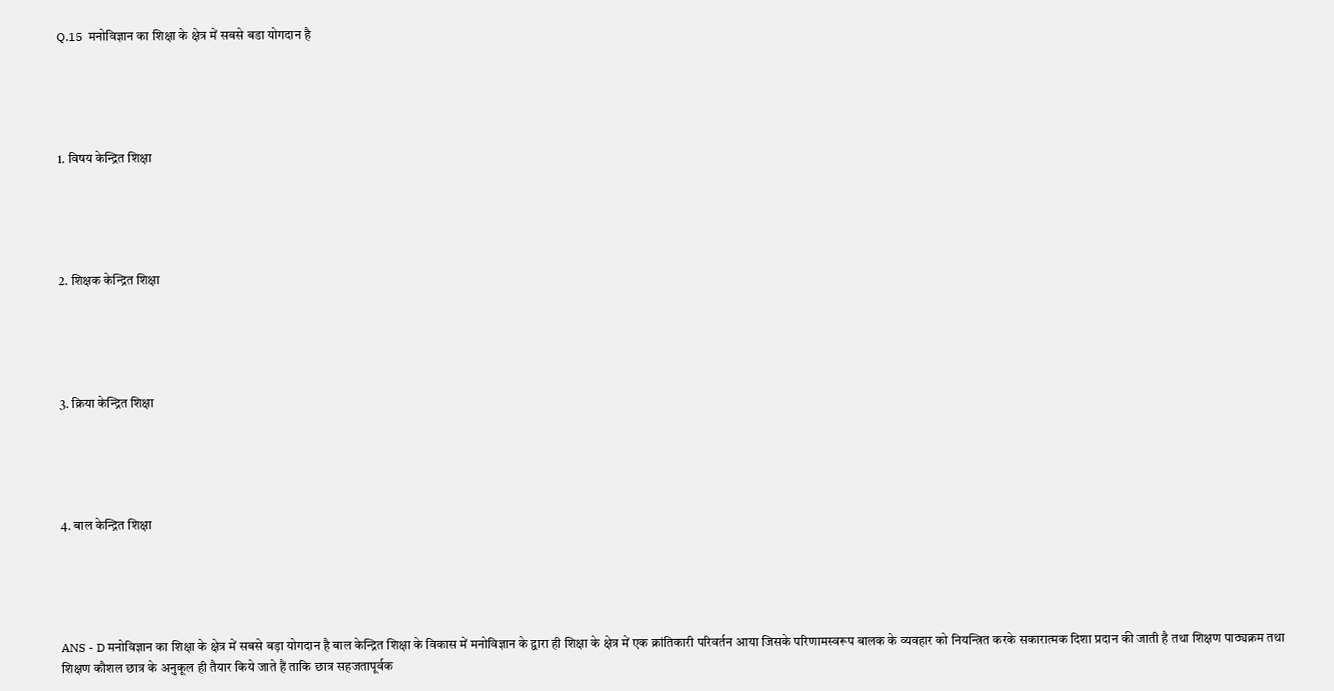Q.15  मनोविज्ञान का शिक्षा के क्षेत्र में सबसे बडा योगदान है





1. विषय केन्द्रित शिक्षा





2. शिक्षक केन्द्रित शिक्षा





3. क्रिया केन्द्रित शिक्षा





4. बाल केन्द्रित शिक्षा





ANS - D मनोविज्ञान का शिक्षा के क्षेत्र में सबसे बड़ा योगदान है बाल केन्द्रित शिक्षा के विकास में मनोविज्ञान के द्वारा ही शिक्षा के क्षेत्र में एक क्रांतिकारी परिवर्तन आया जिसके परिणामस्वरूप बालक के व्यवहार को नियन्त्रित करके सकारात्मक दिशा प्रदान की जाती है तथा शिक्षण पाठ्यक्रम तथा शिक्षण कौशल छात्र के अनुकूल ही तैयार किये जाते हैं ताकि छात्र सहजतापूर्वक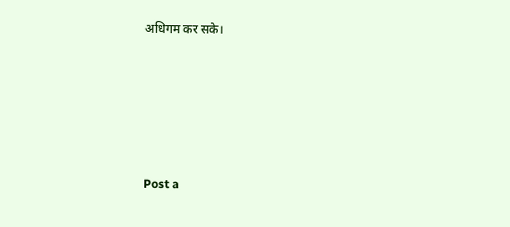अधिगम कर सके।






Post a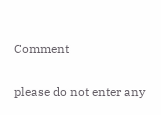Comment

please do not enter any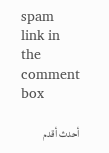spam link in the comment box

أحدث أقدم